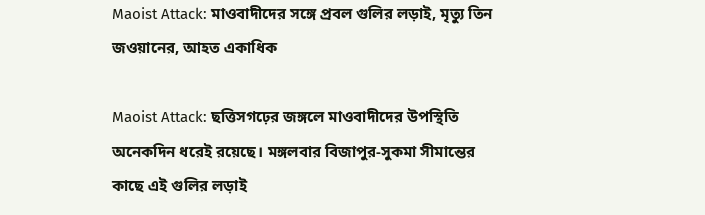Maoist Attack: মাওবাদীদের সঙ্গে প্রবল গুলির লড়াই, মৃত্যু তিন জওয়ানের, আহত একাধিক

Maoist Attack: ছত্তিসগঢ়ের জঙ্গলে মাওবাদীদের উপস্থিতি অনেকদিন ধরেই রয়েছে। মঙ্গলবার বিজাপুর-সুকমা সীমান্তের কাছে এই গুলির লড়াই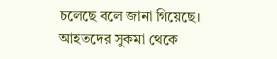চলেছে বলে জানা গিয়েছে। আহতদের সুকমা থেকে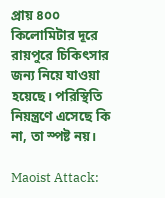প্রায় ৪০০ কিলোমিটার দূরে রায়পুরে চিকিৎসার জন্য নিয়ে যাওয়া হয়েছে। পরিস্থিতি নিয়ন্ত্রণে এসেছে কি না, তা স্পষ্ট নয়।

Maoist Attack: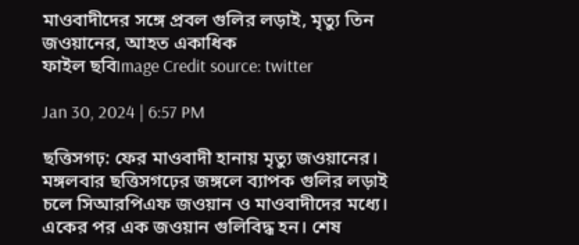মাওবাদীদের সঙ্গে প্রবল গুলির লড়াই, মৃত্যু তিন জওয়ানের, আহত একাধিক
ফাইল ছবিImage Credit source: twitter

Jan 30, 2024 | 6:57 PM

ছত্তিসগঢ়: ফের মাওবাদী হানায় মৃত্যু জওয়ানের। মঙ্গলবার ছত্তিসগঢ়ের জঙ্গলে ব্যাপক গুলির লড়াই চলে সিআরপিএফ জওয়ান ও মাওবাদীদের মধ্যে। একের পর এক জওয়ান গুলিবিদ্ধ হন। শেষ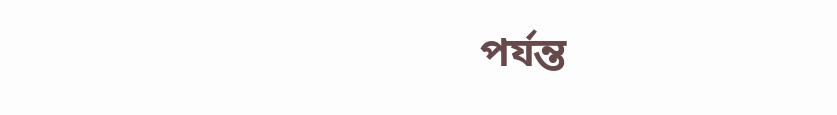পর্যন্ত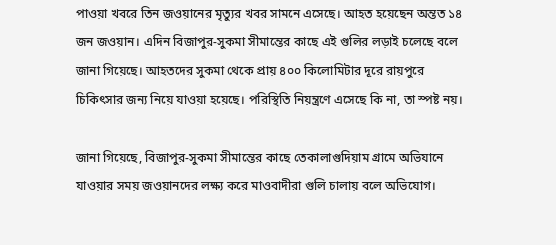পাওয়া খবরে তিন জওয়ানের মৃত্যুর খবর সামনে এসেছে। আহত হয়েছেন অন্তত ১৪ জন জওয়ান। এদিন বিজাপুর-সুকমা সীমান্তের কাছে এই গুলির লড়াই চলেছে বলে জানা গিয়েছে। আহতদের সুকমা থেকে প্রায় ৪০০ কিলোমিটার দূরে রায়পুরে চিকিৎসার জন্য নিয়ে যাওয়া হয়েছে। পরিস্থিতি নিয়ন্ত্রণে এসেছে কি না, তা স্পষ্ট নয়।

জানা গিয়েছে, বিজাপুর-সুকমা সীমান্তের কাছে তেকালাগুদিয়াম গ্রামে অভিযানে যাওয়ার সময় জওয়ানদের লক্ষ্য করে মাওবাদীরা গুলি চালায় বলে অভিযোগ।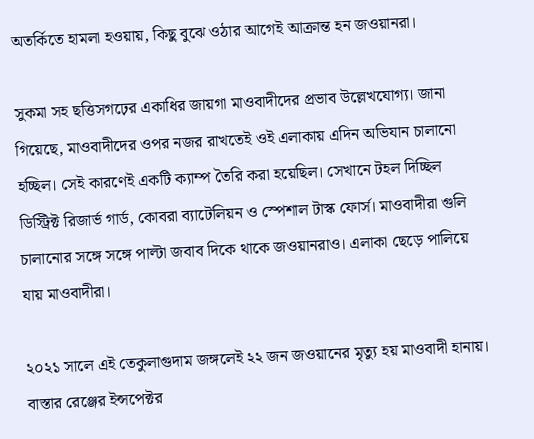অতর্কিতে হামলা হওয়ায়, কিছু বুঝে ওঠার আগেই আক্রান্ত হন জওয়ানরা।

সুকমা সহ ছত্তিসগঢ়ের একাধির জায়গা মাওবাদীদের প্রভাব উল্লেখযোগ্য। জানা গিয়েছে, মাওবাদীদের ওপর নজর রাখতেই ওই এলাকায় এদিন অভিযান চালানো হচ্ছিল। সেই কারণেই একটি ক্যাম্প তৈরি করা হয়েছিল। সেখানে টহল দিচ্ছিল ডিস্ট্রিক্ট রিজার্ভ গার্ড, কোবরা ব্যাটেলিয়ন ও স্পেশাল টাস্ক ফোর্স। মাওবাদীরা গুলি চালানোর সঙ্গে সঙ্গে পাল্টা জবাব দিকে থাকে জওয়ানরাও। এলাকা ছেড়ে পালিয়ে যায় মাওবাদীরা।

২০২১ সালে এই তেকুলাগুদাম জঙ্গলেই ২২ জন জওয়ানের মৃত্যু হয় মাওবাদী হানায়। বাস্তার রেঞ্জের ইন্সপেক্টর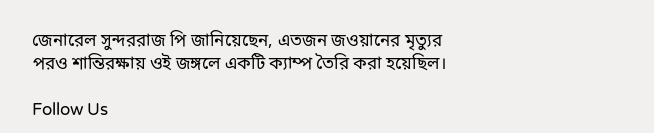জেনারেল সুন্দররাজ পি জানিয়েছেন, এতজন জওয়ানের মৃত্যুর পরও শান্তিরক্ষায় ওই জঙ্গলে একটি ক্যাম্প তৈরি করা হয়েছিল।

Follow Us